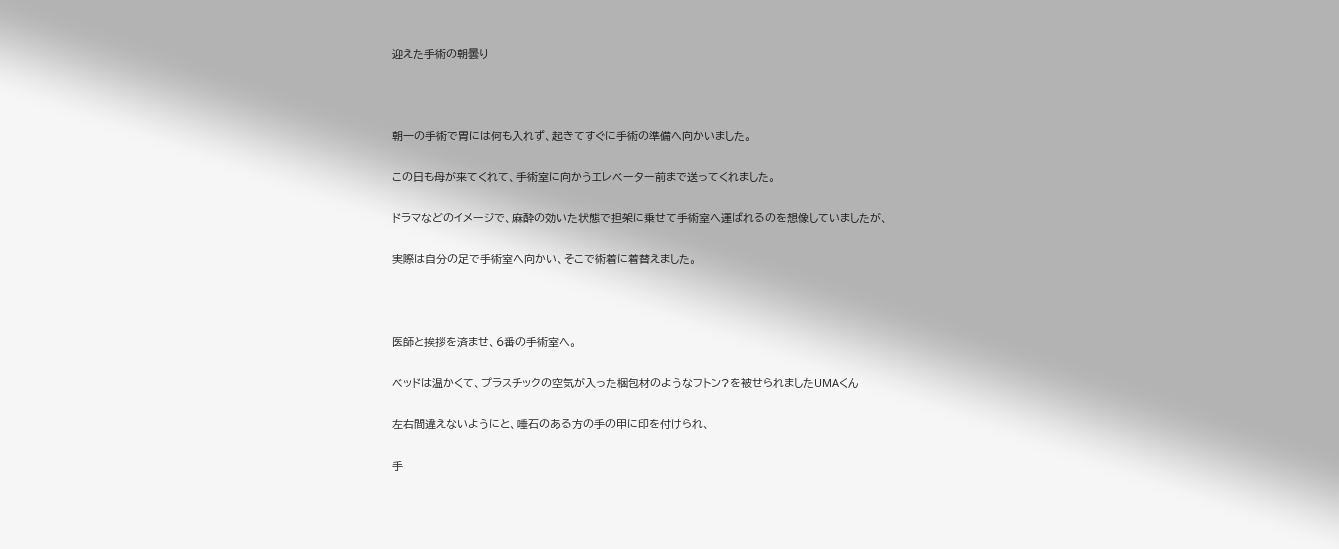迎えた手術の朝曇り



朝一の手術で胃には何も入れず、起きてすぐに手術の準備へ向かいました。

この日も母が来てくれて、手術室に向かうエレベーター前まで送ってくれました。

ドラマなどのイメージで、麻酔の効いた状態で担架に乗せて手術室へ運ばれるのを想像していましたが、

実際は自分の足で手術室へ向かい、そこで術着に着替えました。



医師と挨拶を済ませ、6番の手術室へ。

ベッドは温かくて、プラスチックの空気が入った梱包材のようなフトン?を被せられましたUMAくん

左右間違えないようにと、唾石のある方の手の甲に印を付けられ、

手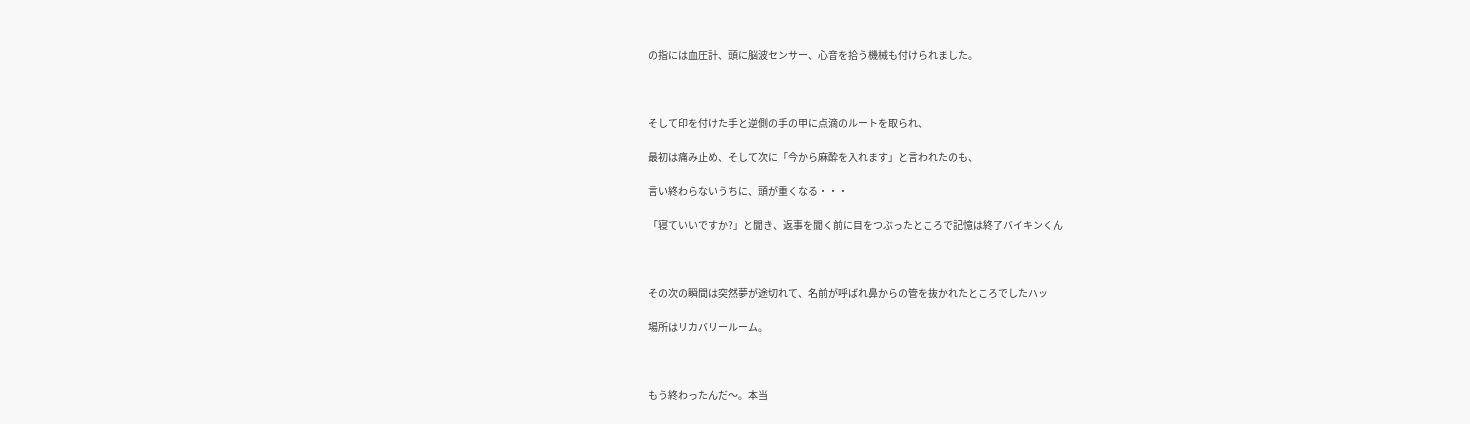の指には血圧計、頭に脳波センサー、心音を拾う機械も付けられました。



そして印を付けた手と逆側の手の甲に点滴のルートを取られ、

最初は痛み止め、そして次に「今から麻酔を入れます」と言われたのも、

言い終わらないうちに、頭が重くなる・・・

「寝ていいですか?」と聞き、返事を聞く前に目をつぶったところで記憶は終了バイキンくん



その次の瞬間は突然夢が途切れて、名前が呼ばれ鼻からの管を抜かれたところでしたハッ

場所はリカバリールーム。



もう終わったんだ〜。本当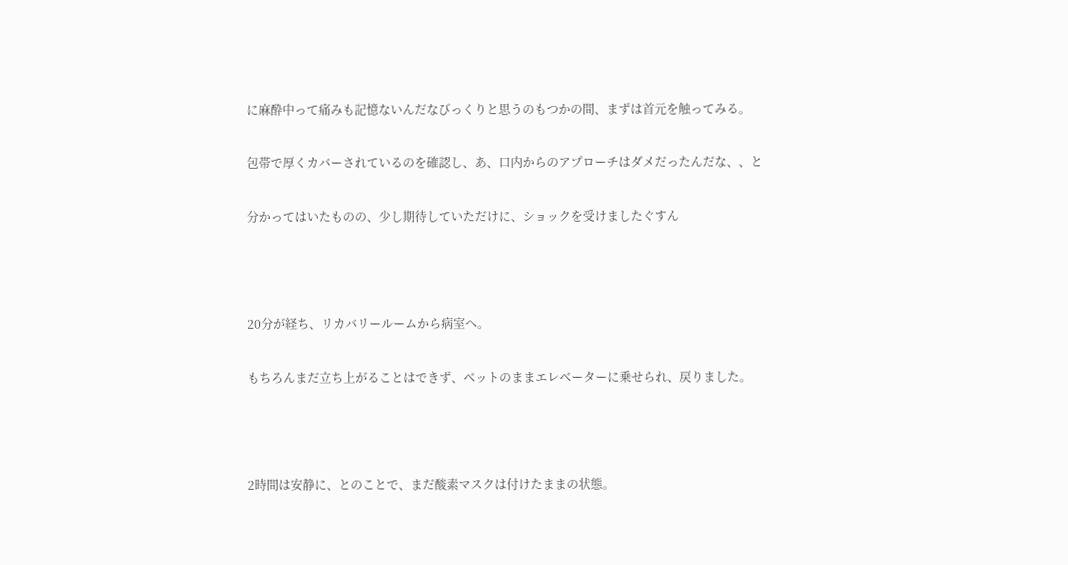に麻酔中って痛みも記憶ないんだなびっくりと思うのもつかの間、まずは首元を触ってみる。

包帯で厚くカバーされているのを確認し、あ、口内からのアプローチはダメだったんだな、、と

分かってはいたものの、少し期待していただけに、ショックを受けましたぐすん



20分が経ち、リカバリールームから病室へ。

もちろんまだ立ち上がることはできず、ベットのままエレベーターに乗せられ、戻りました。



2時間は安静に、とのことで、まだ酸素マスクは付けたままの状態。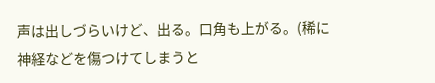声は出しづらいけど、出る。口角も上がる。(稀に神経などを傷つけてしまうと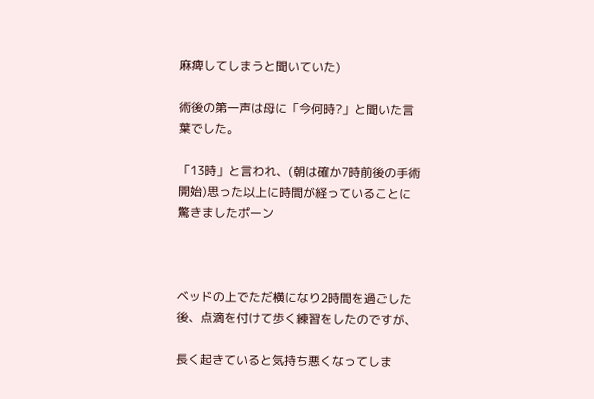麻痺してしまうと聞いていた)

術後の第一声は母に「今何時?」と聞いた言葉でした。

「13時」と言われ、(朝は確か7時前後の手術開始)思った以上に時間が経っていることに驚きましたポーン



ベッドの上でただ横になり2時間を過ごした後、点滴を付けて歩く練習をしたのですが、

長く起きていると気持ち悪くなってしま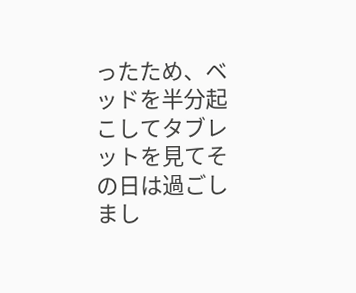ったため、ベッドを半分起こしてタブレットを見てその日は過ごしまし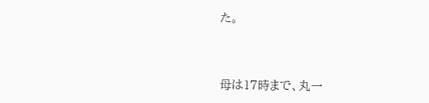た。



母は17時まで、丸一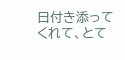日付き添ってくれて、とて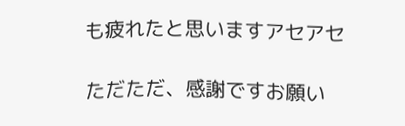も疲れたと思いますアセアセ

ただただ、感謝ですお願い